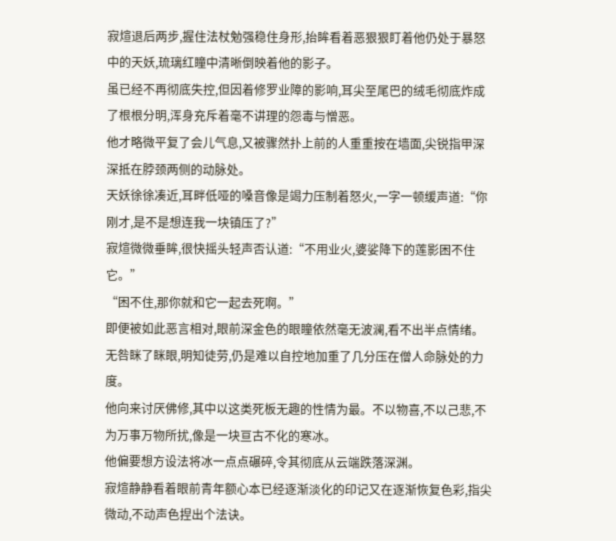寂煊退后两步,握住法杖勉强稳住身形,抬眸看着恶狠狠盯着他仍处于暴怒中的天妖,琉璃红瞳中清晰倒映着他的影子。
虽已经不再彻底失控,但因着修罗业障的影响,耳尖至尾巴的绒毛彻底炸成了根根分明,浑身充斥着毫不讲理的怨毒与憎恶。
他才略微平复了会儿气息,又被骤然扑上前的人重重按在墙面,尖锐指甲深深抵在脖颈两侧的动脉处。
天妖徐徐凑近,耳畔低哑的嗓音像是竭力压制着怒火,一字一顿缓声道:“你刚才,是不是想连我一块镇压了?”
寂煊微微垂眸,很快摇头轻声否认道:“不用业火,婆娑降下的莲影困不住它。”
“困不住,那你就和它一起去死啊。”
即便被如此恶言相对,眼前深金色的眼瞳依然毫无波澜,看不出半点情绪。
无咎眯了眯眼,明知徒劳,仍是难以自控地加重了几分压在僧人命脉处的力度。
他向来讨厌佛修,其中以这类死板无趣的性情为最。不以物喜,不以己悲,不为万事万物所扰,像是一块亘古不化的寒冰。
他偏要想方设法将冰一点点碾碎,令其彻底从云端跌落深渊。
寂煊静静看着眼前青年额心本已经逐渐淡化的印记又在逐渐恢复色彩,指尖微动,不动声色捏出个法诀。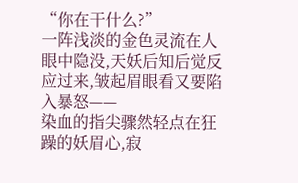“你在干什么?”
一阵浅淡的金色灵流在人眼中隐没,天妖后知后觉反应过来,皱起眉眼看又要陷入暴怒——
染血的指尖骤然轻点在狂躁的妖眉心,寂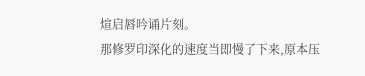煊启唇吟诵片刻。
那修罗印深化的速度当即慢了下来,原本压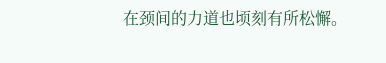在颈间的力道也顷刻有所松懈。